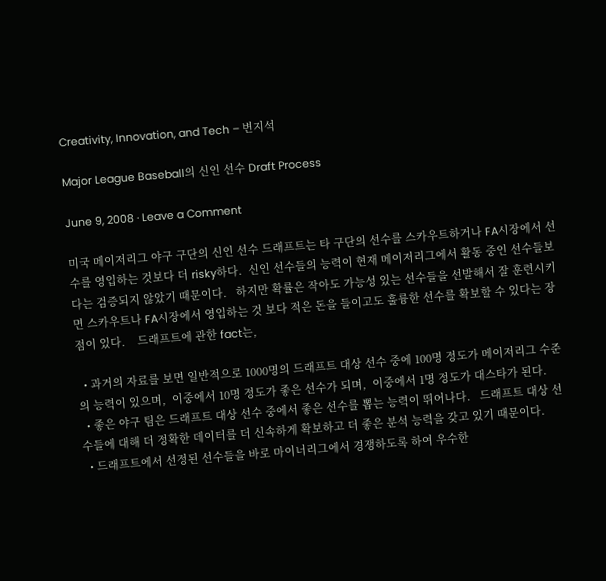Creativity, Innovation, and Tech – 변지석

Major League Baseball의 신인 선수 Draft Process

June 9, 2008 · Leave a Comment

미국 메이저리그 야구 구단의 신인 선수 드래프트는 타 구단의 선수를 스카우트하거나 FA시장에서 선수를 영입하는 것보다 더 risky하다.  신인 선수들의 능력이 현재 메이저리그에서 활동 중인 선수들보다는 검증되지 않았기 때문이다.   하지만 확률은 작아도 가능성 있는 선수들을 선발해서 잘 훈련시키면 스카우트나 FA시장에서 영입하는 것 보다 적은 돈을 들이고도 훌륭한 선수를 확보할 수 있다는 장점이 있다.    드래프트에 관한 fact는,

  • 과거의 자료를 보면 일반적으로 1000명의 드래프트 대상 선수 중에 100명 정도가 메이저리그 수준의 능력이 있으며,  이중에서 10명 정도가 좋은 선수가 되며,  이중에서 1명 정도가 대스타가 된다.
  • 좋은 야구 팀은 드래프트 대상 선수 중에서 좋은 선수를 뽑는 능력이 뛰어나다.   드래프트 대상 선수들에 대해 더 정확한 데이터를 더 신속하게 확보하고 더 좋은 분석 능력을 갖고 있기 때문이다.
  • 드래프트에서 선정된 선수들을 바로 마이너리그에서 경쟁하도록 하여 우수한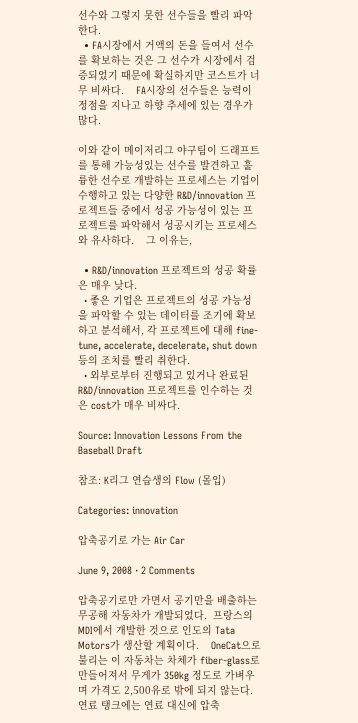선수와 그렇지 못한 선수들을 빨리 파악한다.
  • FA시장에서 거액의 돈을 들여서 선수를 확보하는 것은 그 선수가 시장에서 검증되었기 때문에 확실하지만 코스트가 너무 비싸다.    FA시장의 선수들은 능력이 정점을 지나고 하향 추세에 있는 경우가 많다.

이와 같이 메이저리그 야구팀이 드래프트를 통해 가능성있는 선수를 발견하고 훌륭한 선수로 개발하는 프로세스는 기업이 수행하고 있는 다양한 R&D/innovation 프로젝트들 중에서 성공 가능성이 있는 프로젝트를 파악해서 성공시키는 프로세스와 유사하다.    그 이유는,

  • R&D/innovation 프로젝트의 성공 확률은 매우 낮다.
  • 좋은 기업은 프로젝트의 성공 가능성을 파악할 수 있는 데이터를 조기에 확보하고 분석해서, 각 프로젝트에 대해 fine-tune, accelerate, decelerate, shut down 등의 조치를 빨리 취한다.
  • 외부로부터 진행되고 있거나 완료된 R&D/innovation 프로젝트를 인수하는 것은 cost가 매우 비싸다.

Source: Innovation Lessons From the Baseball Draft

참조: K리그 연습생의 Flow (몰입)

Categories: innovation

압축공기로 가는 Air Car

June 9, 2008 · 2 Comments

압축공기로만 가면서 공기만을 배출하는 무공해 자동차가 개발되었다.  프랑스의 MDI에서 개발한 것으로 인도의 Tata Motors가 생산할 계획이다.    OneCat으로 불리는 이 자동차는 차체가 fiber-glass로 만들어져서 무게가 350kg 정도로 가벼우며 가격도 2,500유로 밖에 되지 않는다.      연료 탱크에는 연료 대신에 압축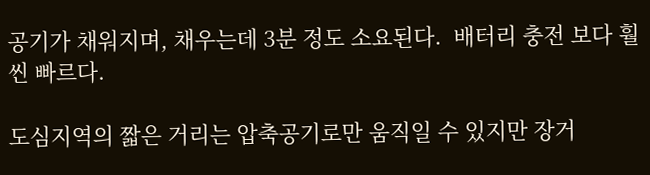공기가 채워지며, 채우는데 3분 정도 소요된다.  배터리 충전 보다 훨씬 빠르다.

도심지역의 짧은 거리는 압축공기로만 움직일 수 있지만 장거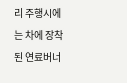리 주행시에는 차에 장착된 연료버너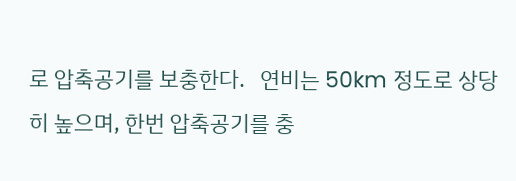로 압축공기를 보충한다.   연비는 50km 정도로 상당히 높으며, 한번 압축공기를 충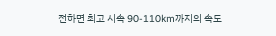전하면 최고 시속 90-110km까지의 속도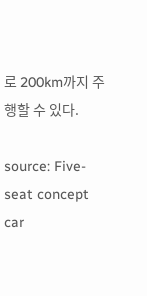로 200km까지 주행할 수 있다.

source: Five-seat concept car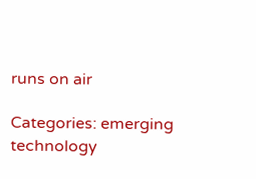runs on air

Categories: emerging technology